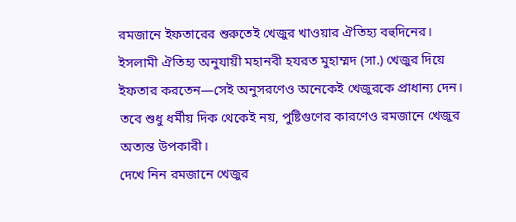রমজানে ইফতারের শুরুতেই খেজুর খাওয়ার ঐতিহ্য বহুদিনের। ইসলামী ঐতিহ্য অনুযায়ী মহানবী হযরত মুহাম্মদ (সা.) খেজুর দিয়ে ইফতার করতেন—সেই অনুসরণেও অনেকেই খেজুরকে প্রাধান্য দেন। তবে শুধু ধর্মীয় দিক থেকেই নয়, পুষ্টিগুণের কারণেও রমজানে খেজুর অত্যন্ত উপকারী।
দেখে নিন রমজানে খেজুর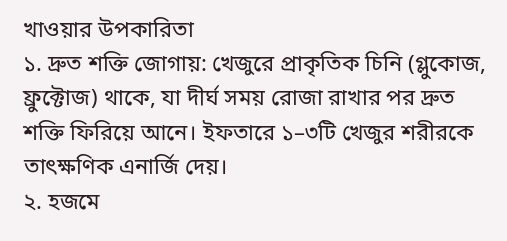খাওয়ার উপকারিতা
১. দ্রুত শক্তি জোগায়: খেজুরে প্রাকৃতিক চিনি (গ্লুকোজ, ফ্রুক্টোজ) থাকে, যা দীর্ঘ সময় রোজা রাখার পর দ্রুত শক্তি ফিরিয়ে আনে। ইফতারে ১–৩টি খেজুর শরীরকে তাৎক্ষণিক এনার্জি দেয়।
২. হজমে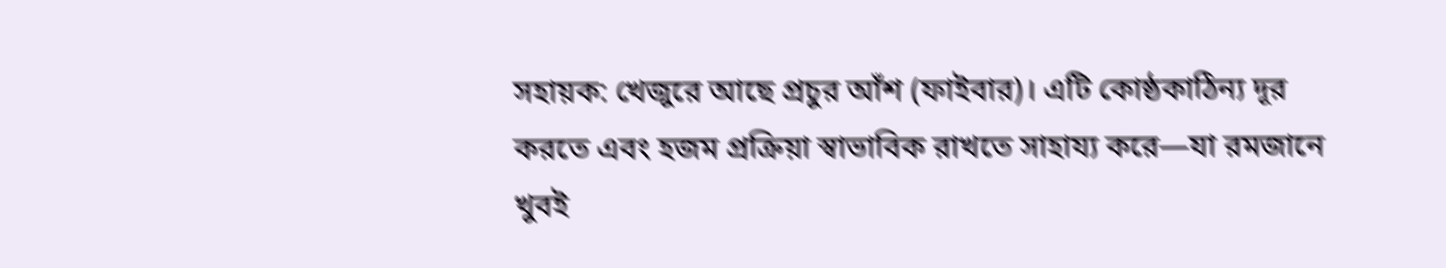সহায়ক: খেজুরে আছে প্রচুর আঁশ (ফাইবার)। এটি কোষ্ঠকাঠিন্য দূর করতে এবং হজম প্রক্রিয়া স্বাভাবিক রাখতে সাহায্য করে—যা রমজানে খুবই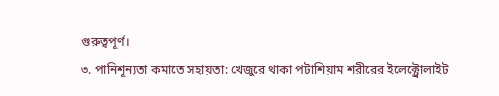গুরুত্বপূর্ণ।
৩. পানিশূন্যতা কমাতে সহায়তা: খেজুরে থাকা পটাশিয়াম শরীরের ইলেক্ট্রোলাইট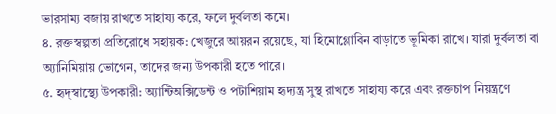ভারসাম্য বজায় রাখতে সাহায্য করে, ফলে দুর্বলতা কমে।
৪. রক্তস্বল্পতা প্রতিরোধে সহায়ক: খেজুরে আয়রন রয়েছে, যা হিমোগ্লোবিন বাড়াতে ভূমিকা রাখে। যারা দুর্বলতা বা অ্যানিমিয়ায় ভোগেন, তাদের জন্য উপকারী হতে পারে।
৫. হৃদ্স্বাস্থ্যে উপকারী: অ্যান্টিঅক্সিডেন্ট ও পটাশিয়াম হৃদ্যন্ত্র সুস্থ রাখতে সাহায্য করে এবং রক্তচাপ নিয়ন্ত্রণে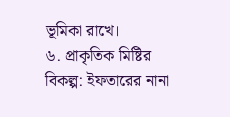ভূমিকা রাখে।
৬. প্রাকৃতিক মিষ্টির বিকল্প: ইফতারের নানা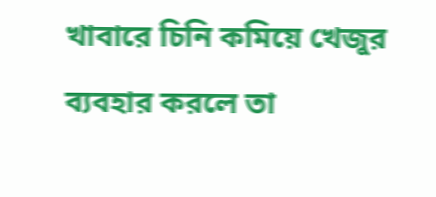খাবারে চিনি কমিয়ে খেজুর ব্যবহার করলে তা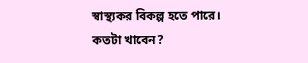স্বাস্থ্যকর বিকল্প হতে পারে।
কতটা খাবেন?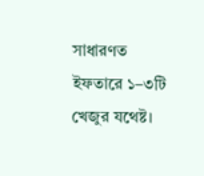সাধারণত ইফতারে ১–৩টি খেজুর যথেষ্ট।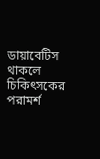ডায়াবেটিস থাকলে চিকিৎসকের পরামর্শ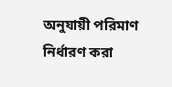অনুযায়ী পরিমাণ নির্ধারণ করা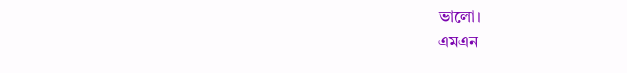ভালো।
এমএন